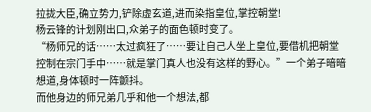拉拢大臣,确立势力,铲除虚玄道,进而染指皇位,掌控朝堂!
杨云锋的计划刚出口,众弟子的面色顿时变了。
“杨师兄的话……太过疯狂了……要让自己人坐上皇位,要借机把朝堂控制在宗门手中……就是掌门真人也没有这样的野心。”一个弟子暗暗想道,身体顿时一阵颤抖。
而他身边的师兄弟几乎和他一个想法,都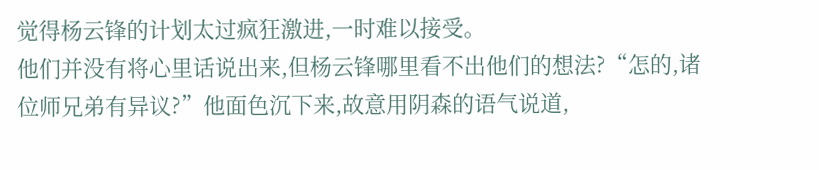觉得杨云锋的计划太过疯狂激进,一时难以接受。
他们并没有将心里话说出来,但杨云锋哪里看不出他们的想法?“怎的,诸位师兄弟有异议?”他面色沉下来,故意用阴森的语气说道,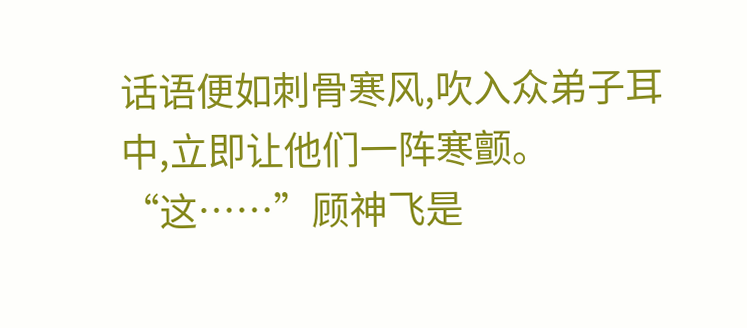话语便如刺骨寒风,吹入众弟子耳中,立即让他们一阵寒颤。
“这……”顾神飞是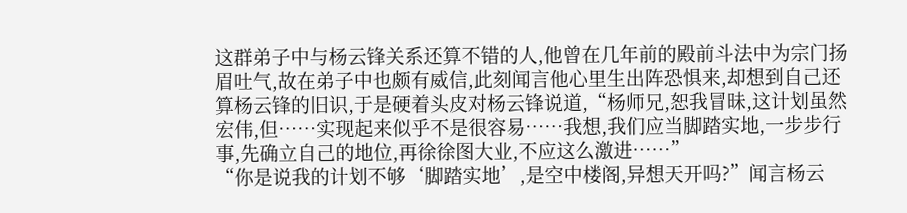这群弟子中与杨云锋关系还算不错的人,他曾在几年前的殿前斗法中为宗门扬眉吐气,故在弟子中也颇有威信,此刻闻言他心里生出阵恐惧来,却想到自己还算杨云锋的旧识,于是硬着头皮对杨云锋说道,“杨师兄,恕我冒昧,这计划虽然宏伟,但……实现起来似乎不是很容易……我想,我们应当脚踏实地,一步步行事,先确立自己的地位,再徐徐图大业,不应这么激进……”
“你是说我的计划不够‘脚踏实地’,是空中楼阁,异想天开吗?”闻言杨云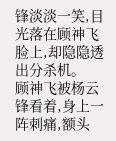锋淡淡一笑,目光落在顾神飞脸上,却隐隐透出分杀机。
顾神飞被杨云锋看着,身上一阵刺痛,额头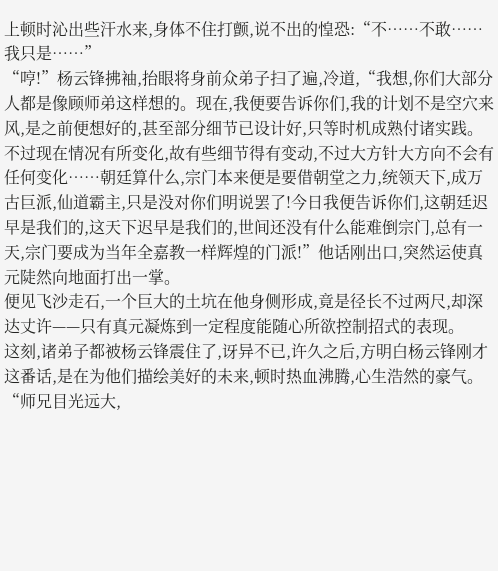上顿时沁出些汗水来,身体不住打颤,说不出的惶恐:“不……不敢……我只是……”
“哼!”杨云锋拂袖,抬眼将身前众弟子扫了遍,冷道,“我想,你们大部分人都是像顾师弟这样想的。现在,我便要告诉你们,我的计划不是空穴来风,是之前便想好的,甚至部分细节已设计好,只等时机成熟付诸实践。不过现在情况有所变化,故有些细节得有变动,不过大方针大方向不会有任何变化……朝廷算什么,宗门本来便是要借朝堂之力,统领天下,成万古巨派,仙道霸主,只是没对你们明说罢了!今日我便告诉你们,这朝廷迟早是我们的,这天下迟早是我们的,世间还没有什么能难倒宗门,总有一天,宗门要成为当年全嘉教一样辉煌的门派!”他话刚出口,突然运使真元陡然向地面打出一掌。
便见飞沙走石,一个巨大的土坑在他身侧形成,竟是径长不过两尺,却深达丈许——只有真元凝炼到一定程度能随心所欲控制招式的表现。
这刻,诸弟子都被杨云锋震住了,讶异不已,许久之后,方明白杨云锋刚才这番话,是在为他们描绘美好的未来,顿时热血沸腾,心生浩然的豪气。“师兄目光远大,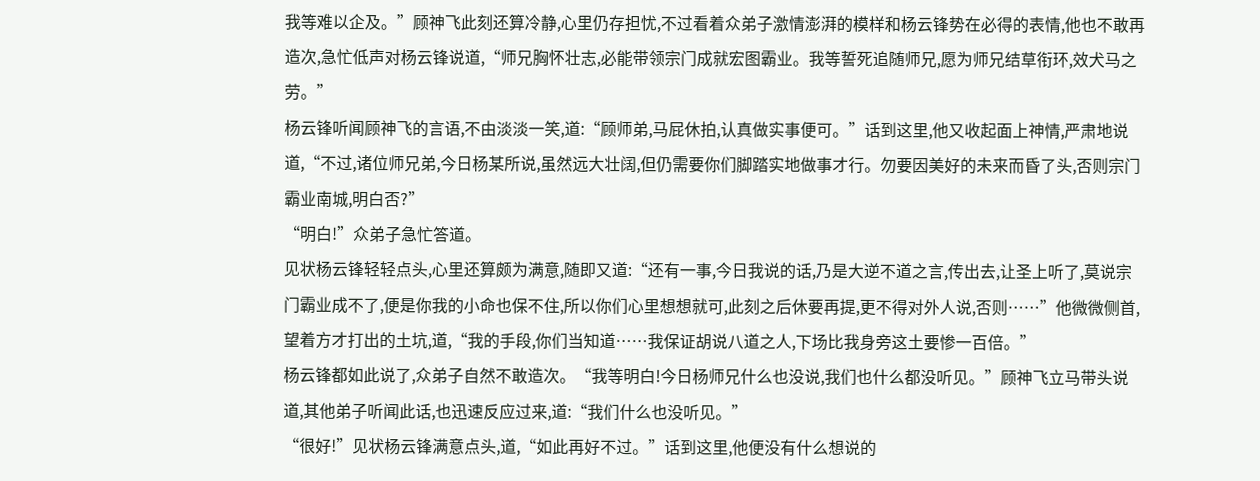我等难以企及。”顾神飞此刻还算冷静,心里仍存担忧,不过看着众弟子激情澎湃的模样和杨云锋势在必得的表情,他也不敢再造次,急忙低声对杨云锋说道,“师兄胸怀壮志,必能带领宗门成就宏图霸业。我等誓死追随师兄,愿为师兄结草衔环,效犬马之劳。”
杨云锋听闻顾神飞的言语,不由淡淡一笑,道:“顾师弟,马屁休拍,认真做实事便可。”话到这里,他又收起面上神情,严肃地说道,“不过,诸位师兄弟,今日杨某所说,虽然远大壮阔,但仍需要你们脚踏实地做事才行。勿要因美好的未来而昏了头,否则宗门霸业南城,明白否?”
“明白!”众弟子急忙答道。
见状杨云锋轻轻点头,心里还算颇为满意,随即又道:“还有一事,今日我说的话,乃是大逆不道之言,传出去,让圣上听了,莫说宗门霸业成不了,便是你我的小命也保不住,所以你们心里想想就可,此刻之后休要再提,更不得对外人说,否则……”他微微侧首,望着方才打出的土坑,道,“我的手段,你们当知道……我保证胡说八道之人,下场比我身旁这土要惨一百倍。”
杨云锋都如此说了,众弟子自然不敢造次。“我等明白!今日杨师兄什么也没说,我们也什么都没听见。”顾神飞立马带头说道,其他弟子听闻此话,也迅速反应过来,道:“我们什么也没听见。”
“很好!”见状杨云锋满意点头,道,“如此再好不过。”话到这里,他便没有什么想说的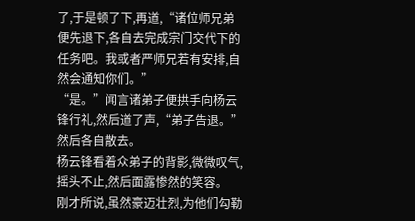了,于是顿了下,再道,“诸位师兄弟便先退下,各自去完成宗门交代下的任务吧。我或者严师兄若有安排,自然会通知你们。”
“是。”闻言诸弟子便拱手向杨云锋行礼,然后道了声,“弟子告退。”然后各自散去。
杨云锋看着众弟子的背影,微微叹气,摇头不止,然后面露惨然的笑容。
刚才所说,虽然豪迈壮烈,为他们勾勒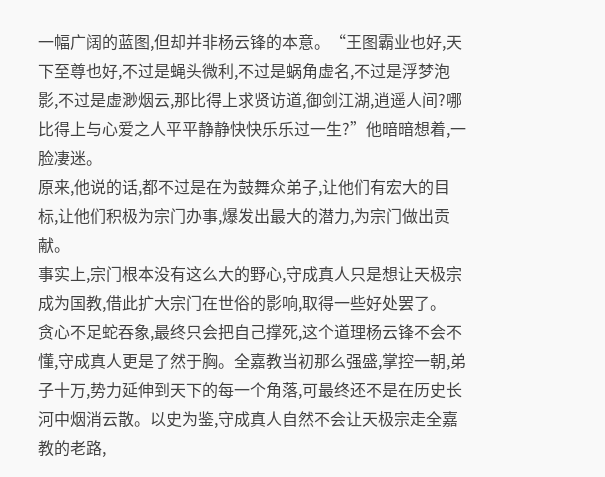一幅广阔的蓝图,但却并非杨云锋的本意。“王图霸业也好,天下至尊也好,不过是蝇头微利,不过是蜗角虚名,不过是浮梦泡影,不过是虚渺烟云,那比得上求贤访道,御剑江湖,逍遥人间?哪比得上与心爱之人平平静静快快乐乐过一生?”他暗暗想着,一脸凄迷。
原来,他说的话,都不过是在为鼓舞众弟子,让他们有宏大的目标,让他们积极为宗门办事,爆发出最大的潜力,为宗门做出贡献。
事实上,宗门根本没有这么大的野心,守成真人只是想让天极宗成为国教,借此扩大宗门在世俗的影响,取得一些好处罢了。
贪心不足蛇吞象,最终只会把自己撑死,这个道理杨云锋不会不懂,守成真人更是了然于胸。全嘉教当初那么强盛,掌控一朝,弟子十万,势力延伸到天下的每一个角落,可最终还不是在历史长河中烟消云散。以史为鉴,守成真人自然不会让天极宗走全嘉教的老路,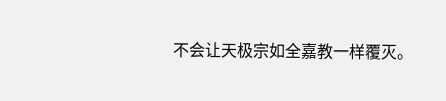不会让天极宗如全嘉教一样覆灭。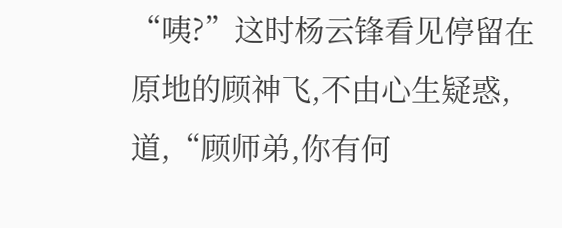“咦?”这时杨云锋看见停留在原地的顾神飞,不由心生疑惑,道,“顾师弟,你有何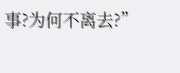事?为何不离去?”